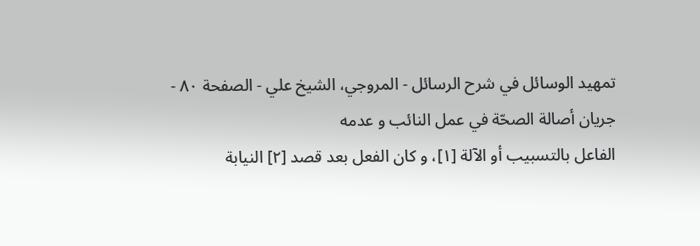تمهيد الوسائل في شرح الرسائل - المروجي، الشيخ علي - الصفحة ٨٠ - جريان أصالة الصحّة في عمل النائب و عدمه
الفاعل بالتسبيب أو الآلة [١]، و كان الفعل بعد قصد [٢] النيابة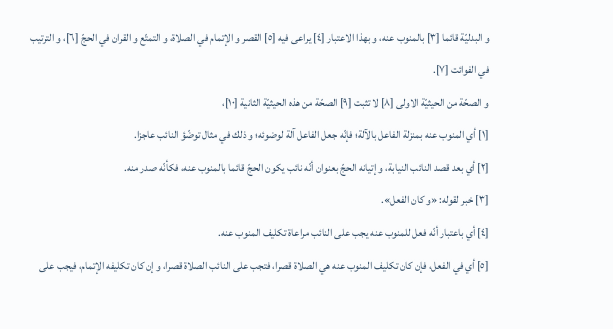و البدليّة قائما [٣] بالمنوب عنه، و بهذا الاعتبار [٤] يراعى فيه [٥] القصر و الإتمام في الصلاة، و التمتّع و القران في الحجّ [٦]، و الترتيب في الفوائت [٧].
و الصحّة من الحيثيّة الاولى [٨] لا تثبت [٩] الصحّة من هذه الحيثيّة الثانية [١٠]،
[١] أي المنوب عنه بمنزلة الفاعل بالآلة؛ فإنّه جعل الفاعل آلة لوضوئه؛ و ذلك في مثال توضّؤ النائب عاجزا.
[٢] أي بعد قصد النائب النيابة، و إتيانه الحجّ بعنوان أنّه نائب يكون الحجّ قائما بالمنوب عنه، فكأنّه صدر منه.
[٣] خبر لقوله: «و كان الفعل».
[٤] أي باعتبار أنّه فعل للمنوب عنه يجب على النائب مراعاة تكليف المنوب عنه.
[٥] أي في الفعل، فإن كان تكليف المنوب عنه هي الصلاة قصرا، فتجب على النائب الصلاة قصرا، و إن كان تكليفه الإتمام، فيجب على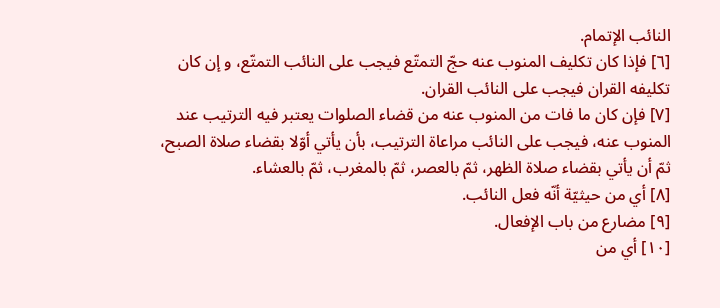النائب الإتمام.
[٦] فإذا كان تكليف المنوب عنه حجّ التمتّع فيجب على النائب التمتّع، و إن كان تكليفه القران فيجب على النائب القران.
[٧] فإن كان ما فات من المنوب عنه من قضاء الصلوات يعتبر فيه الترتيب عند المنوب عنه، فيجب على النائب مراعاة الترتيب، بأن يأتي أوّلا بقضاء صلاة الصبح، ثمّ أن يأتي بقضاء صلاة الظهر، ثمّ بالعصر، ثمّ بالمغرب، ثمّ بالعشاء.
[٨] أي من حيثيّة أنّه فعل النائب.
[٩] مضارع من باب الإفعال.
[١٠] أي من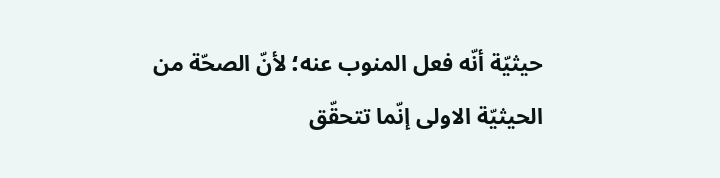حيثيّة أنّه فعل المنوب عنه؛ لأنّ الصحّة من الحيثيّة الاولى إنّما تتحقّق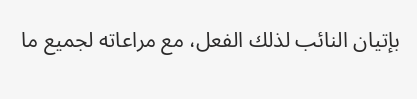بإتيان النائب لذلك الفعل، مع مراعاته لجميع ما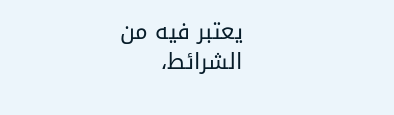يعتبر فيه من الشرائط،